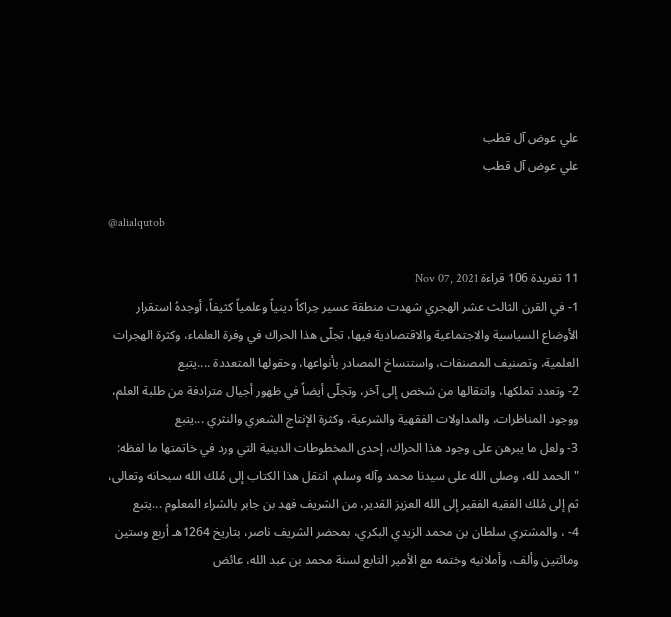علي عوض آل قطب
علي عوض آل قطب

@alialqutob

11 تغريدة 106 قراءة Nov 07, 2021
1- في القرن الثالث عشر الهجري شهدت منطقة عسير حِراكاً دينياً وعلمياً كثيفاً، أوجدهُ استقرار الأوضاع السياسية والاجتماعية والاقتصادية فيها، تجلّى هذا الحراك في وفرة العلماء، وكثرة الهجرات العلمية، وتصنيف المصنفات، واستنساخ المصادر بأنواعها، وحقولها المتعددة ....يتبع
2- وتعدد تملكها، وانتقالها من شخص إلى آخر، وتجلّى أيضاً في ظهور أجيال مترادفة من طلبة العلم، ووجود المناظرات، والمداولات الفقهية والشرعية، وكثرة الإنتاج الشعري والنثري ...يتبع
3- ولعل ما يبرهن على وجود هذا الحراك، إحدى المخطوطات الدينية التي ورد في خاتمتها ما لفظه: "الحمد لله، وصلى الله على سيدنا محمد وآله وسلم، انتقل هذا الكتاب إلى مُلك الله سبحانه وتعالى، ثم إلى مُلك الفقيه الفقير إلى الله العزيز القدير، من الشريف فهد بن جابر بالشراء المعلوم ...يتبع
4- ، والمشتري سلطان بن محمد الزيدي البكري، بمحضر الشريف ناصر، بتاريخ 1264هـ أربع وستين ومائتين وألف، وأملانيه وختمه مع الأمير التابع لسنة محمد بن عبد الله، عائض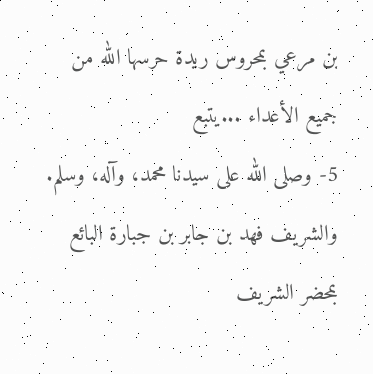بن مرعي بمحروس ريدة حرسها الله من جميع الأعداء ...يتبع
5- وصلى الله على سيدنا محمد، وآله، وسلم. والشريف فهد بن جابر بن جبارة البائع بمحضر الشريف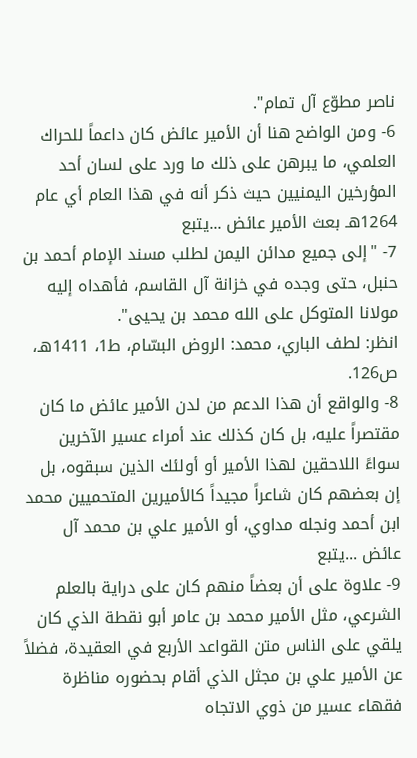ناصر مطوّع آل تمام".
6- ومن الواضح هنا أن الأمير عائض كان داعماً للحراك العلمي، ما يبرهن على ذلك ما ورد على لسان أحد المؤرخين اليمنيين حيث ذكر أنه في هذا العام أي عام 1264هـ بعث الأمير عائض ...يتبع
7- "إلى جميع مدائن اليمن لطلب مسند الإمام أحمد بن حنبل، حتى وجده في خزانة آل القاسم، فأهداه إليه مولانا المتوكل على الله محمد بن يحيى".
انظر: لطف الباري، محمد: الروض البسّام، ط1، 1411هـ، ص126.
8- والواقع أن هذا الدعم من لدن الأمير عائض ما كان مقتصراً عليه، بل كان كذلك عند أمراء عسير الآخرين سواءً اللاحقين لهذا الأمير أو أولئك الذين سبقوه، بل إن بعضهم كان شاعراً مجيداً كالأميرين المتحميين محمد ابن أحمد ونجله مداوي، أو الأمير علي بن محمد آل عائض ...يتبع
9- علاوة على أن بعضاً منهم كان على دراية بالعلم الشرعي، مثل الأمير محمد بن عامر أبو نقطة الذي كان يلقي على الناس متن القواعد الأربع في العقيدة، فضلاً عن الأمير علي بن مجثل الذي أقام بحضوره مناظرة فقهاء عسير من ذوي الاتجاه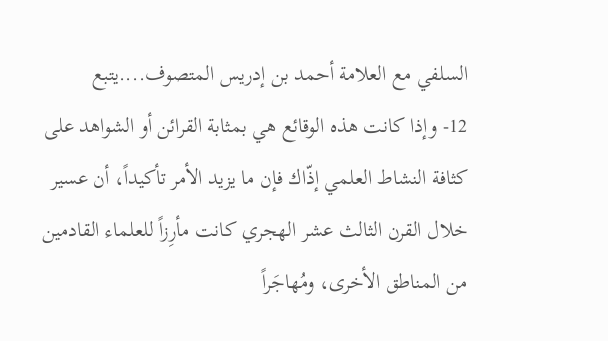السلفي مع العلامة أحمد بن إدريس المتصوف....يتبع
12- وإذا كانت هذه الوقائع هي بمثابة القرائن أو الشواهد على كثافة النشاط العلمي إذّاك فإن ما يزيد الأمر تأكيداً، أن عسير خلال القرن الثالث عشر الهجري كانت مأرِزاً للعلماء القادمين من المناطق الأخرى، ومُهاجَراً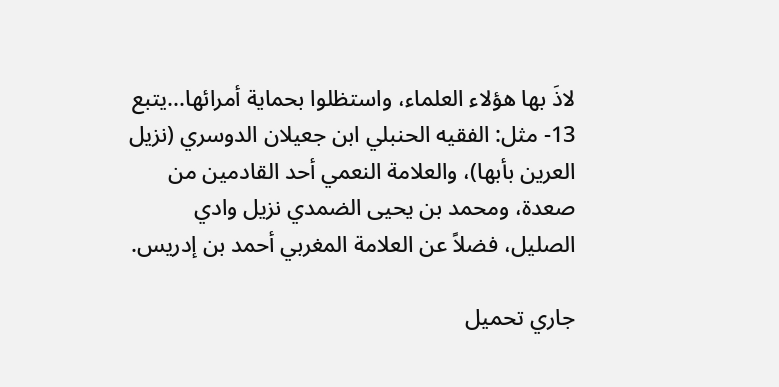لاذَ بها هؤلاء العلماء، واستظلوا بحماية أمرائها...يتبع
13- مثل: الفقيه الحنبلي ابن جعيلان الدوسري (نزيل العرين بأبها)، والعلامة النعمي أحد القادمين من صعدة، ومحمد بن يحيى الضمدي نزيل وادي الصليل، فضلاً عن العلامة المغربي أحمد بن إدريس.

جاري تحميل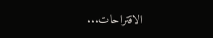الاقتراحات...